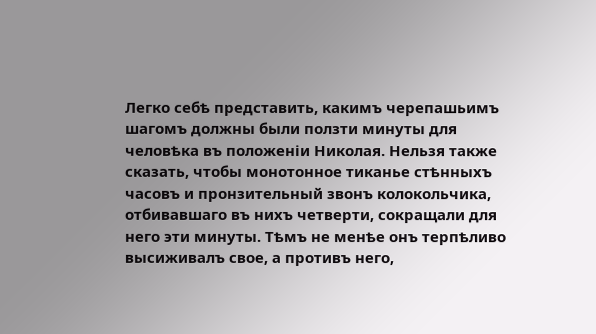Легко себѣ представить, какимъ черепашьимъ шагомъ должны были ползти минуты для человѣка въ положеніи Николая. Нельзя также сказать, чтобы монотонное тиканье стѣнныхъ часовъ и пронзительный звонъ колокольчика, отбивавшаго въ нихъ четверти, сокращали для него эти минуты. Тѣмъ не менѣе онъ терпѣливо высиживалъ свое, а противъ него,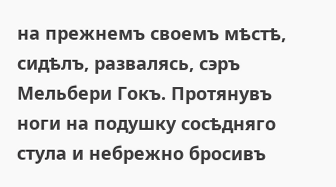на прежнемъ своемъ мѣстѣ, сидѣлъ, развалясь, сэръ Мельбери Гокъ. Протянувъ ноги на подушку сосѣдняго стула и небрежно бросивъ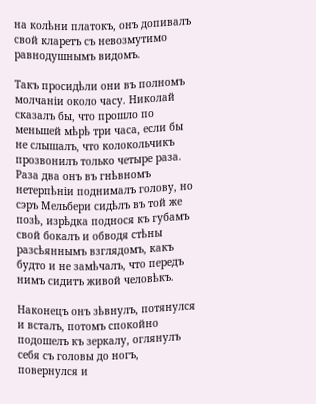на колѣни платокъ, онъ допивалъ свой кларетъ съ невозмутимо равнодушнымъ видомъ.

Такъ просидѣли они въ полномъ молчаніи около часу. Николай сказалъ бы, что прошло по меньшей мѣрѣ три часа, если бы не слышалъ, что колокольчикъ прозвонилъ только четыре раза. Раза два онъ въ гнѣвномъ нетерпѣніи поднималъ голову, но сэръ Мельбери сидѣлъ въ той же позѣ, изрѣдка поднося къ губамъ свой бокалъ и обводя стѣны разсѣяннымъ взглядомъ, какъ будто и не замѣчалъ, что передъ нимъ сидитъ живой человѣкъ.

Наконецъ онъ зѣвнулъ, потянулся и всталъ, потомъ спокойно подошелъ къ зеркалу, оглянулъ себя съ головы до ногъ, повернулся и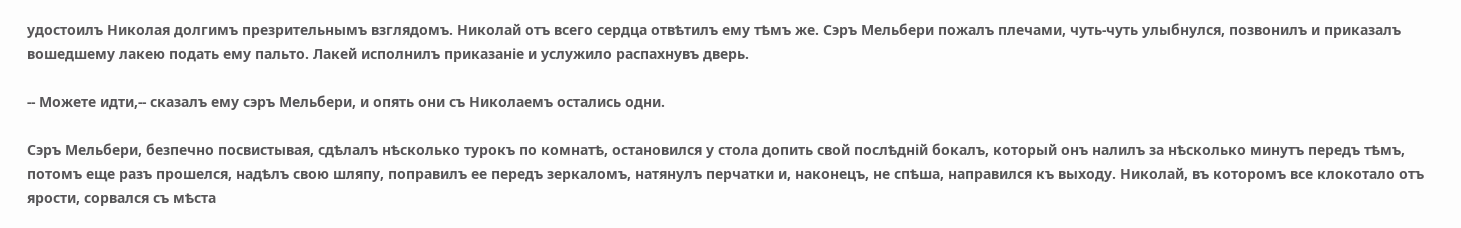удостоилъ Николая долгимъ презрительнымъ взглядомъ. Николай отъ всего сердца отвѣтилъ ему тѣмъ же. Сэръ Мельбери пожалъ плечами, чуть-чуть улыбнулся, позвонилъ и приказалъ вошедшему лакею подать ему пальто. Лакей исполнилъ приказаніе и услужило распахнувъ дверь.

-- Можете идти,-- сказалъ ему сэръ Мельбери, и опять они съ Николаемъ остались одни.

Сэръ Мельбери, безпечно посвистывая, сдѣлалъ нѣсколько турокъ по комнатѣ, остановился у стола допить свой послѣдній бокалъ, который онъ налилъ за нѣсколько минутъ передъ тѣмъ, потомъ еще разъ прошелся, надѣлъ свою шляпу, поправилъ ее передъ зеркаломъ, натянулъ перчатки и, наконецъ, не спѣша, направился къ выходу. Николай, въ которомъ все клокотало отъ ярости, сорвался съ мѣста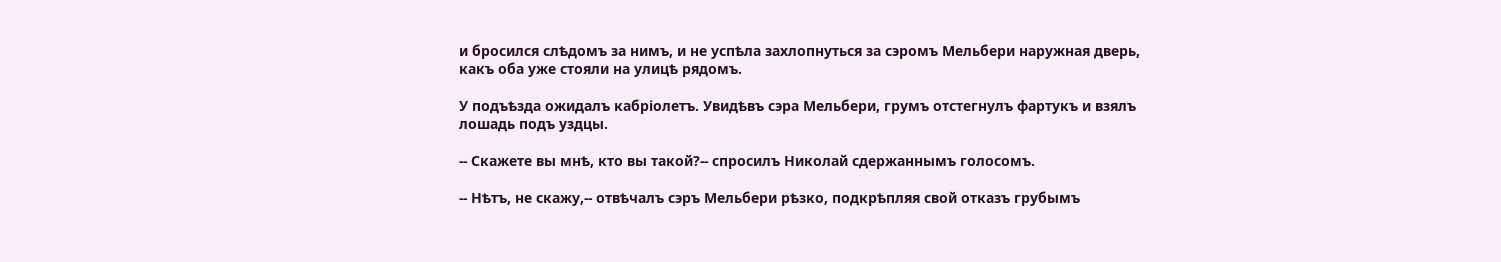и бросился слѣдомъ за нимъ, и не успѣла захлопнуться за сэромъ Мельбери наружная дверь, какъ оба уже стояли на улицѣ рядомъ.

У подъѣзда ожидалъ кабріолетъ. Увидѣвъ сэра Мельбери, грумъ отстегнулъ фартукъ и взялъ лошадь подъ уздцы.

-- Скажете вы мнѣ, кто вы такой?-- спросилъ Николай сдержаннымъ голосомъ.

-- Нѣтъ, не скажу,-- отвѣчалъ сэръ Мельбери рѣзко, подкрѣпляя свой отказъ грубымъ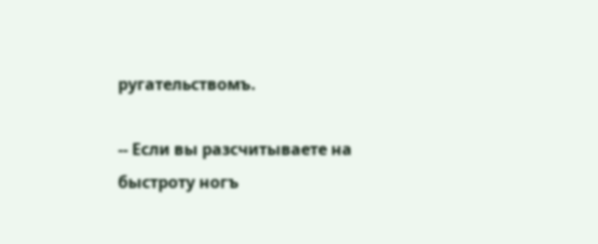ругательствомъ.

-- Если вы разсчитываете на быстроту ногъ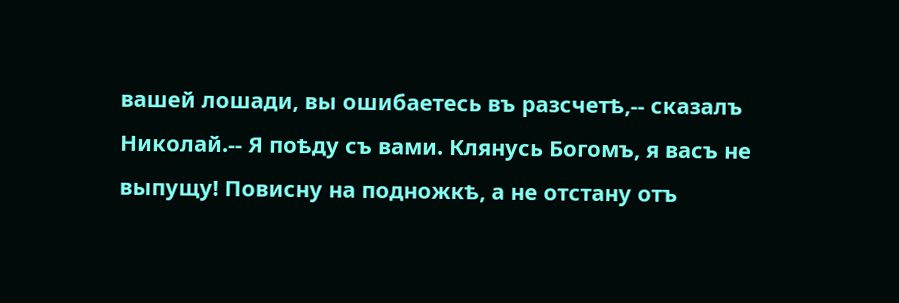вашей лошади, вы ошибаетесь въ разсчетѣ,-- сказалъ Николай.-- Я поѣду съ вами. Клянусь Богомъ, я васъ не выпущу! Повисну на подножкѣ, а не отстану отъ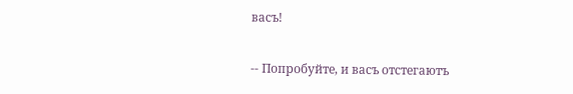васъ!

-- Попробуйте, и васъ отстегаютъ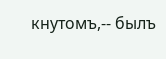кнутомъ,-- былъ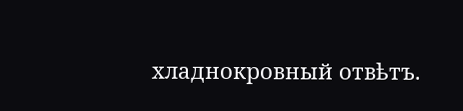хладнокровный отвѣтъ.